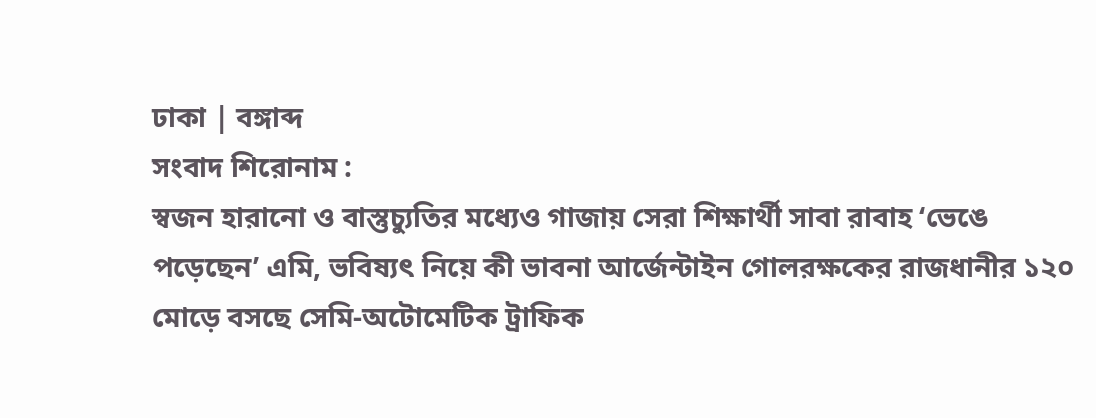ঢাকা | বঙ্গাব্দ
সংবাদ শিরোনাম :
স্বজন হারানো ও বাস্তুচ্যুতির মধ্যেও গাজায় সেরা শিক্ষার্থী সাবা রাবাহ ‘ভেঙে পড়েছেন’ এমি, ভবিষ্যৎ নিয়ে কী ভাবনা আর্জেন্টাইন গোলরক্ষকের রাজধানীর ১২০ মোড়ে বসছে সেমি-অটোমেটিক ট্রাফিক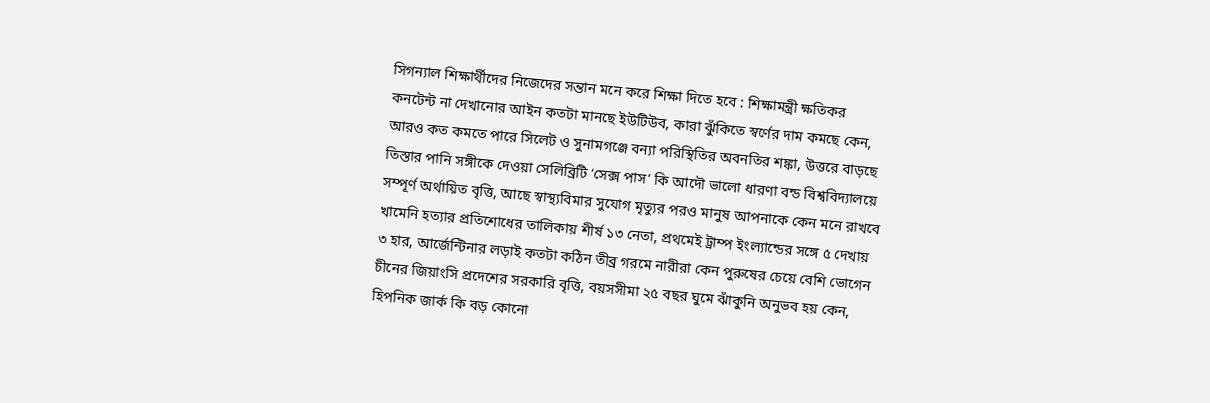সিগন্যাল শিক্ষার্থীদের নিজেদের সন্তান মনে করে শিক্ষা দিতে হবে : শিক্ষামন্ত্রী ক্ষতিকর কনটেন্ট না দেখানোর আইন কতটা মানছে ইউটিউব, কারা ঝুঁকিতে স্বর্ণের দাম কমছে কেন, আরও কত কমতে পারে সিলেট ও সুনামগঞ্জে বন্যা পরিস্থিতির অবনতির শঙ্কা, উত্তরে বাড়ছে তিস্তার পানি সঙ্গীকে দেওয়া সেলিব্রিটি ‘সেক্স পাস’ কি আদৌ ভালো ধারণা বন্ড বিশ্ববিদ্যালয়ে সম্পূর্ণ অর্থায়িত বৃত্তি, আছে স্বাস্থ্যবিমার সুযোগ মৃত্যুর পরও মানুষ আপনাকে কেন মনে রাখবে খামেনি হত্যার প্রতিশোধের তালিকায় শীর্ষ ১৩ নেতা, প্রথমেই ট্রাম্প ইংল্যান্ডের সঙ্গে ৫ দেখায় ৩ হার, আর্জেন্টিনার লড়াই কতটা কঠিন তীব্র গরমে নারীরা কেন পুরুষের চেয়ে বেশি ভোগেন চীনের জিয়াংসি প্রদেশের সরকারি বৃত্তি, বয়সসীমা ২৫ বছর ঘুমে ঝাঁকুনি অনুভব হয় কেন, হিপনিক জার্ক কি বড় কোনো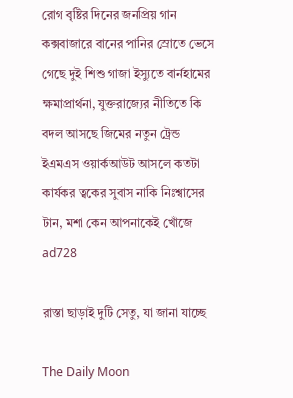রোগ বৃষ্টির দিনের জনপ্রিয় গান কক্সবাজারে বানের পানির স্রোতে ভেসে গেছে দুই শিশু গাজা ইস্যুতে বার্নহামের ক্ষমাপ্রার্থনা, যুক্তরাজ্যের নীতিতে কি বদল আসছে জিমের নতুন ট্রেন্ড ইএমএস ওয়ার্কআউট আসলে কতটা কার্যকর ত্বকের সুবাস নাকি নিঃশ্বাসের টান, মশা কেন আপনাকেই খোঁজে
ad728

রাস্তা ছাড়াই দুটি সেতু, যা জানা যাচ্ছে

The Daily Moon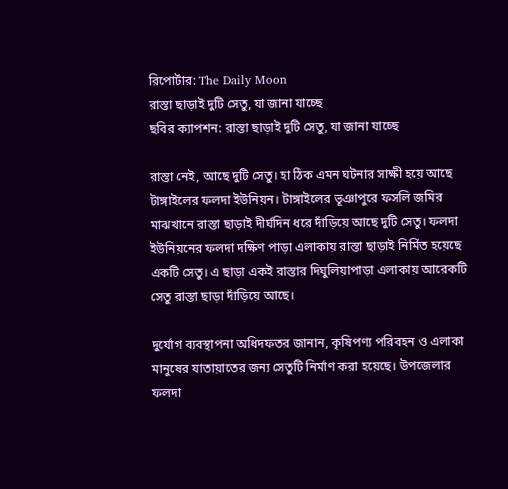রিপোর্টার: The Daily Moon
রাস্তা ছাড়াই দুটি সেতু, যা জানা যাচ্ছে
ছবির ক্যাপশন: রাস্তা ছাড়াই দুটি সেতু, যা জানা যাচ্ছে

রাস্তা নেই, আছে দুটি সেতু। হা ঠিক এমন ঘটনার সাক্ষী হয়ে আছে টাঙ্গাইলের ফলদা ইউনিয়ন। টাঙ্গাইলের ভূঞাপুরে ফসলি জমির মাঝখানে রাস্তা ছাড়াই দীর্ঘদিন ধরে দাঁড়িয়ে আছে দুটি সেতু। ফলদা ইউনিয়নের ফলদা দক্ষিণ পাড়া এলাকায় রাস্তা ছাড়াই নির্মিত হয়েছে একটি সেতু। এ ছাড়া একই রাস্তার দিঘুলিয়াপাড়া এলাকায় আরেকটি সেতু রাস্তা ছাড়া দাঁড়িয়ে আছে।

দুর্যোগ ব্যবস্থাপনা অধিদফতর জানান, কৃষিপণ্য পরিবহন ও এলাকা মানুষের যাতায়াতের জন্য সেতুটি নির্মাণ করা হয়েছে। উপজেলার ফলদা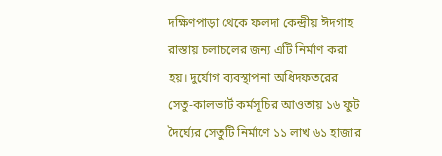দক্ষিণপাড়া থেকে ফলদা কেন্দ্রীয় ঈদগাহ রাস্তায় চলাচলের জন্য এটি নির্মাণ করা হয়। দুর্যোগ ব্যবস্থাপনা অধিদফতরের সেতু-কালভার্ট কর্মসূচির আওতায় ১৬ ফুট দৈর্ঘ্যের সেতুটি নির্মাণে ১১ লাখ ৬১ হাজার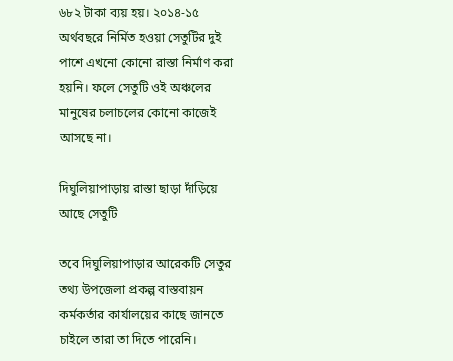৬৮২ টাকা ব্যয় হয়। ২০১৪-১৫ অর্থবছরে নির্মিত হওয়া সেতুটির দুই পাশে এখনো কোনো রাস্তা নির্মাণ করা হয়নি। ফলে সেতুটি ওই অঞ্চলের মানুষের চলাচলের কোনো কাজেই আসছে না।

দিঘুলিয়াপাড়ায় রাস্তা ছাড়া দাঁড়িয়ে আছে সেতুটি

তবে দিঘুলিয়াপাড়ার আরেকটি সেতুর তথ্য উপজেলা প্রকল্প বাস্তবায়ন কর্মকর্তার কার্যালয়ের কাছে জানতে চাইলে তারা তা দিতে পারেনি।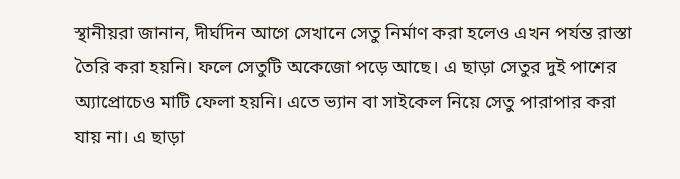স্থানীয়রা জানান, দীর্ঘদিন আগে সেখানে সেতু নির্মাণ করা হলেও এখন পর্যন্ত রাস্তা তৈরি করা হয়নি। ফলে সেতুটি অকেজো পড়ে আছে। এ ছাড়া সেতুর দুই পাশের অ্যাপ্রোচেও মাটি ফেলা হয়নি। এতে ভ্যান বা সাইকেল নিয়ে সেতু পারাপার করা যায় না। এ ছাড়া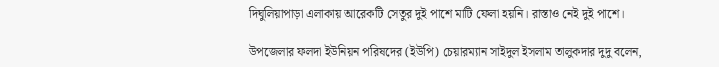দিঘুলিয়াপাড়া এলাকায় আরেকটি সেতুর দুই পাশে মাটি ফেলা হয়নি। রাস্তাও নেই দুই পাশে।

উপজেলার ফলদা ইউনিয়ন পরিষদের (ইউপি) চেয়ারম্যান সাইদুল ইসলাম তালুকদার দুদু বলেন,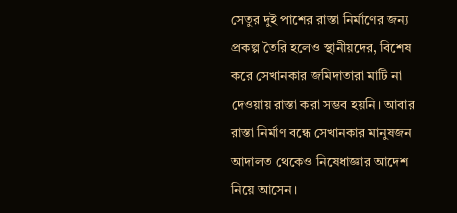সেতুর দুই পাশের রাস্তা নির্মাণের জন্য প্রকল্প তৈরি হলেও স্থানীয়দের, বিশেষ করে সেখানকার জমিদাতারা মাটি না দেওয়ায় রাস্তা করা সম্ভব হয়নি। আবার রাস্তা নির্মাণ বন্ধে সেখানকার মানুষজন আদালত থেকেও নিষেধাজ্ঞার আদেশ নিয়ে আসেন।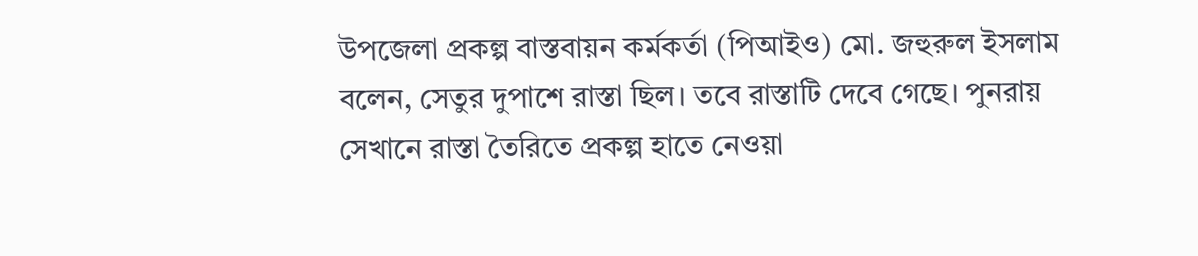উপজেলা প্রকল্প বাস্তবায়ন কর্মকর্তা (পিআইও) মো. জহুরুল ইসলাম বলেন, সেতুর দুপাশে রাস্তা ছিল। তবে রাস্তাটি দেবে গেছে। পুনরায় সেখানে রাস্তা তৈরিতে প্রকল্প হাতে নেওয়া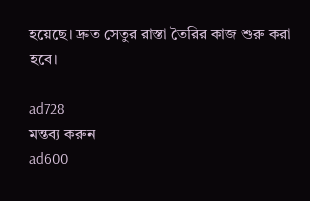হয়েছে। দ্রুত সেতুর রাস্তা তৈরির কাজ শুরু করা হবে।

ad728
মন্তব্য করুন
ad600